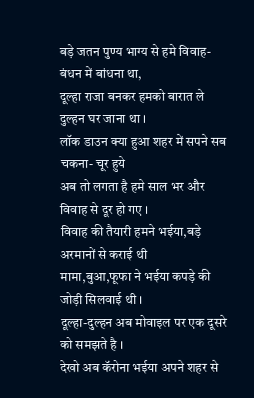बड़े जतन पुण्य भाग्य से हमे विवाह-बंधन में बांधना था,
दूल्हा राजा बनकर हमको बारात ले दुल्हन घर जाना था ।
लॉक डाउन क्या हुआ शहर में सपने सब चकना- चूर हुये
अब तो लगता है हमे साल भर और विवाह से दूर हो गए ।
विवाह की तैयारी हमने भईया,बड़े अरमानों से कराई थी
मामा,बुआ,फूफा ने भईया कपड़े की जोड़ी सिलवाई थी ।
दूल्हा-दुल्हन अब मोवाइल पर एक दूसरे को समझते है ।
देखो अब कॅरोना भईया अपने शहर से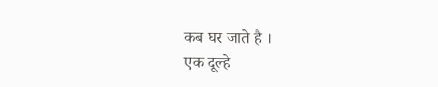कब घर जाते है ।
एक दूल्हे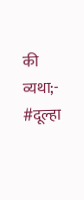की व्यथा;-
#दूल्हा